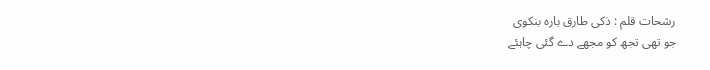رشحات قلم : ذکی طارق بارہ بنکوی
جو تھی تجھ کو مجھے دے گئی چاہئے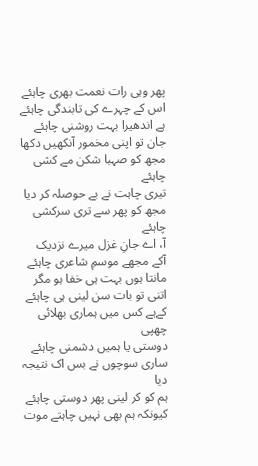پھر وہی رات نعمت بھری چاہئے
اس کے چہرے کی تابندگی چاہئے
ہے اندھیرا بہت روشنی چاہئے
جان تو اپنی مخمور آنکھیں دکھا
مجھ کو صہبا شکن مے کشی چاہئے
تیری چاہت نے بے حوصلہ کر دیا
مجھ کو پھر سے تری سرکشی چاہئے
آ، اے جانِ غزل میرے نزدیک
آکے مجھے موسمِ شاعری چاہئے
مانتا ہوں بہت ہی خفا ہو مگر
اتنی تو بات سن لینی ہی چاہئے
کےہے کس میں ہماری بھلائی چھپی
دوستی یا ہمیں دشمنی چاہئے
ساری سوچوں نے بس اک نتیجہ دیا
ہم کو کر لینی پھر دوستی چاہئے
کیونکہ ہم بھی نہیں چاہتے موت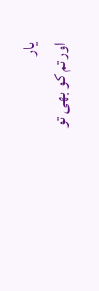یار
اور تم کو بھی تو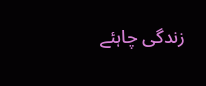زندگی چاہئے